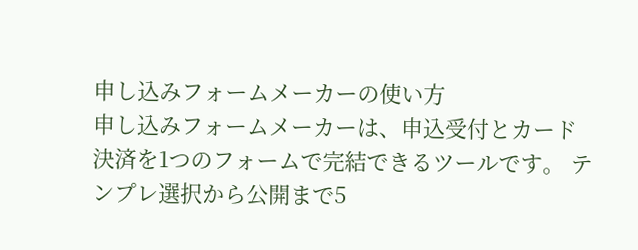申し込みフォームメーカーの使い方
申し込みフォームメーカーは、申込受付とカード決済を1つのフォームで完結できるツールです。 テンプレ選択から公開まで5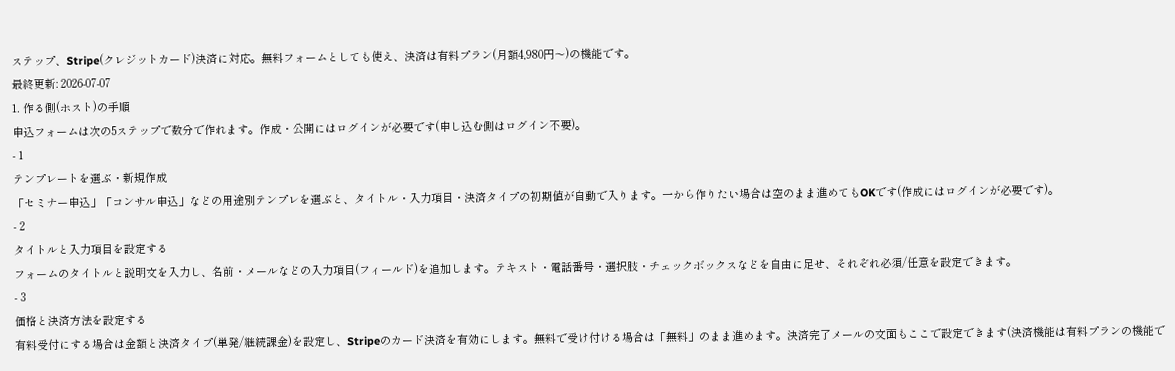ステップ、Stripe(クレジットカード)決済に対応。無料フォームとしても使え、決済は有料プラン(月額4,980円〜)の機能です。
最終更新: 2026-07-07
1. 作る側(ホスト)の手順
申込フォームは次の5ステップで数分で作れます。作成・公開にはログインが必要です(申し込む側はログイン不要)。
- 1
テンプレートを選ぶ・新規作成
「セミナー申込」「コンサル申込」などの用途別テンプレを選ぶと、タイトル・入力項目・決済タイプの初期値が自動で入ります。一から作りたい場合は空のまま進めてもOKです(作成にはログインが必要です)。
- 2
タイトルと入力項目を設定する
フォームのタイトルと説明文を入力し、名前・メールなどの入力項目(フィールド)を追加します。テキスト・電話番号・選択肢・チェックボックスなどを自由に足せ、それぞれ必須/任意を設定できます。
- 3
価格と決済方法を設定する
有料受付にする場合は金額と決済タイプ(単発/継続課金)を設定し、Stripeのカード決済を有効にします。無料で受け付ける場合は「無料」のまま進めます。決済完了メールの文面もここで設定できます(決済機能は有料プランの機能で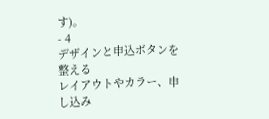す)。
- 4
デザインと申込ボタンを整える
レイアウトやカラー、申し込み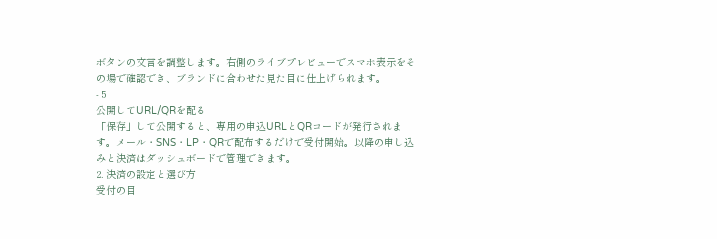ボタンの文言を調整します。右側のライブプレビューでスマホ表示をその場で確認でき、ブランドに合わせた見た目に仕上げられます。
- 5
公開してURL/QRを配る
「保存」して公開すると、専用の申込URLとQRコードが発行されます。メール・SNS・LP・QRで配布するだけで受付開始。以降の申し込みと決済はダッシュボードで管理できます。
2. 決済の設定と選び方
受付の目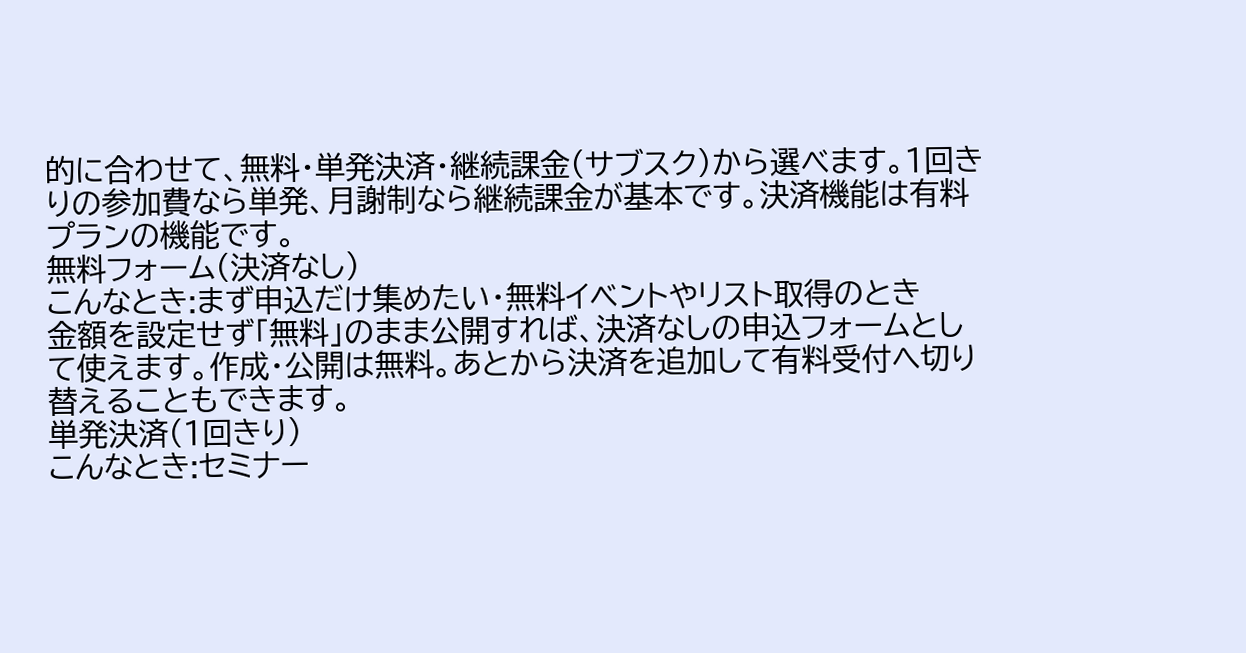的に合わせて、無料・単発決済・継続課金(サブスク)から選べます。1回きりの参加費なら単発、月謝制なら継続課金が基本です。決済機能は有料プランの機能です。
無料フォーム(決済なし)
こんなとき:まず申込だけ集めたい・無料イベントやリスト取得のとき
金額を設定せず「無料」のまま公開すれば、決済なしの申込フォームとして使えます。作成・公開は無料。あとから決済を追加して有料受付へ切り替えることもできます。
単発決済(1回きり)
こんなとき:セミナー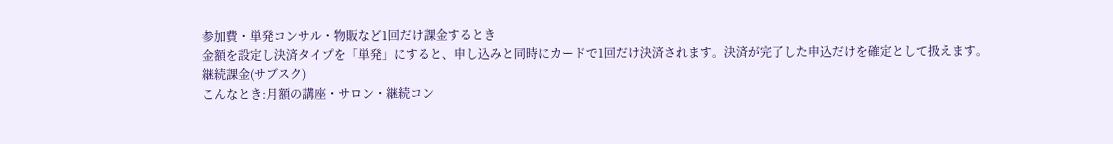参加費・単発コンサル・物販など1回だけ課金するとき
金額を設定し決済タイプを「単発」にすると、申し込みと同時にカードで1回だけ決済されます。決済が完了した申込だけを確定として扱えます。
継続課金(サブスク)
こんなとき:月額の講座・サロン・継続コン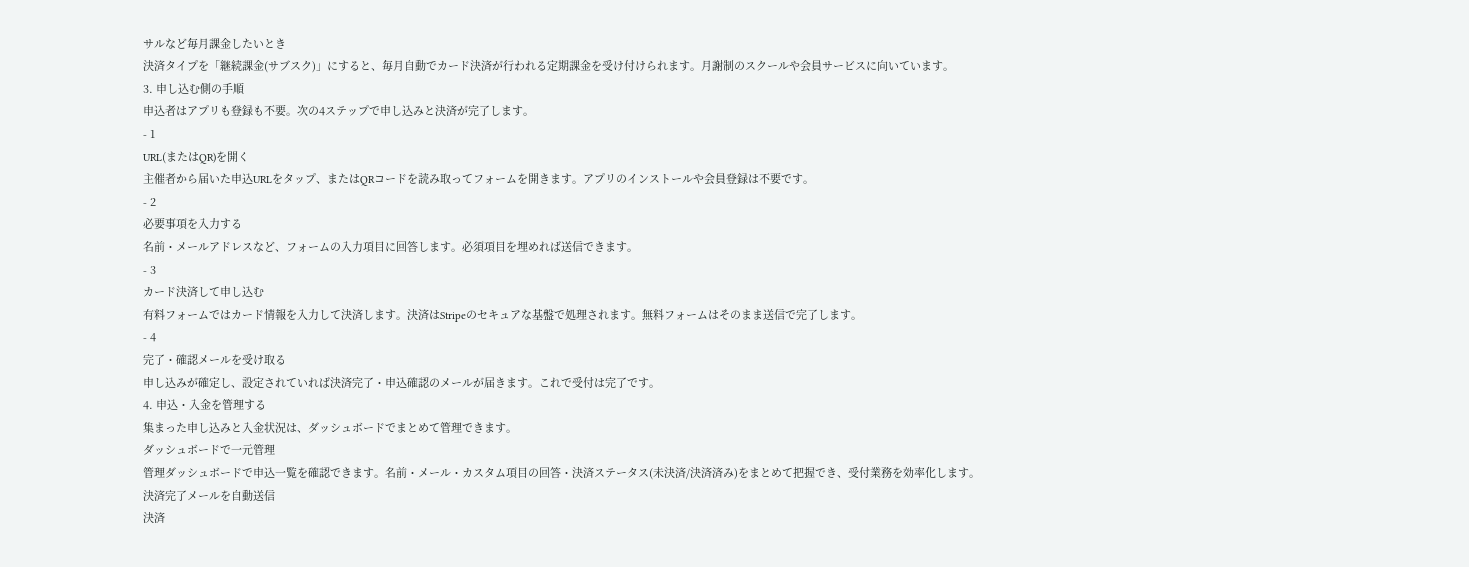サルなど毎月課金したいとき
決済タイプを「継続課金(サブスク)」にすると、毎月自動でカード決済が行われる定期課金を受け付けられます。月謝制のスクールや会員サービスに向いています。
3. 申し込む側の手順
申込者はアプリも登録も不要。次の4ステップで申し込みと決済が完了します。
- 1
URL(またはQR)を開く
主催者から届いた申込URLをタップ、またはQRコードを読み取ってフォームを開きます。アプリのインストールや会員登録は不要です。
- 2
必要事項を入力する
名前・メールアドレスなど、フォームの入力項目に回答します。必須項目を埋めれば送信できます。
- 3
カード決済して申し込む
有料フォームではカード情報を入力して決済します。決済はStripeのセキュアな基盤で処理されます。無料フォームはそのまま送信で完了します。
- 4
完了・確認メールを受け取る
申し込みが確定し、設定されていれば決済完了・申込確認のメールが届きます。これで受付は完了です。
4. 申込・入金を管理する
集まった申し込みと入金状況は、ダッシュボードでまとめて管理できます。
ダッシュボードで一元管理
管理ダッシュボードで申込一覧を確認できます。名前・メール・カスタム項目の回答・決済ステータス(未決済/決済済み)をまとめて把握でき、受付業務を効率化します。
決済完了メールを自動送信
決済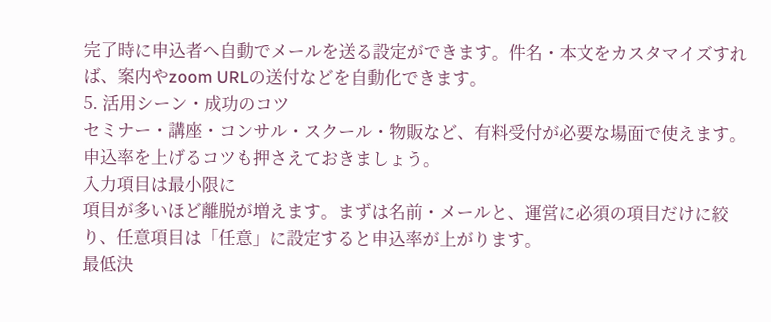完了時に申込者へ自動でメールを送る設定ができます。件名・本文をカスタマイズすれば、案内やzoom URLの送付などを自動化できます。
5. 活用シーン・成功のコツ
セミナー・講座・コンサル・スクール・物販など、有料受付が必要な場面で使えます。申込率を上げるコツも押さえておきましょう。
入力項目は最小限に
項目が多いほど離脱が増えます。まずは名前・メールと、運営に必須の項目だけに絞り、任意項目は「任意」に設定すると申込率が上がります。
最低決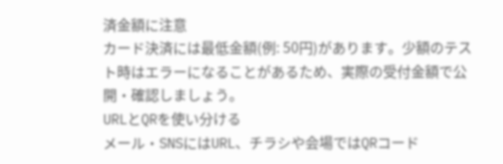済金額に注意
カード決済には最低金額(例: 50円)があります。少額のテスト時はエラーになることがあるため、実際の受付金額で公開・確認しましょう。
URLとQRを使い分ける
メール・SNSにはURL、チラシや会場ではQRコード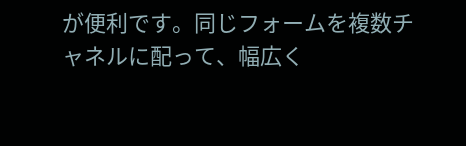が便利です。同じフォームを複数チャネルに配って、幅広く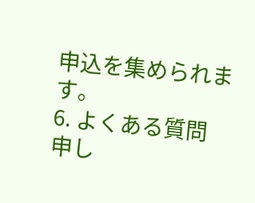申込を集められます。
6. よくある質問
申し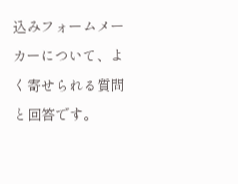込みフォームメーカーについて、よく寄せられる質問と回答です。